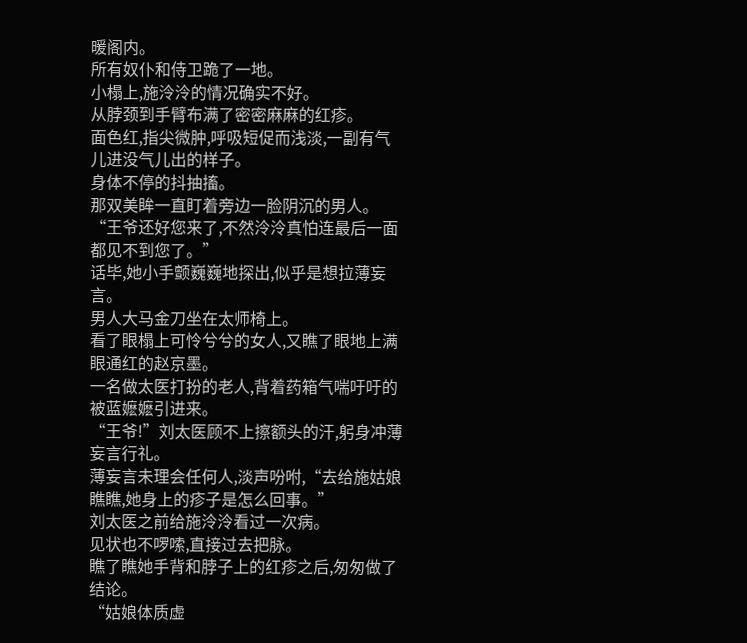暖阁内。
所有奴仆和侍卫跪了一地。
小榻上,施泠泠的情况确实不好。
从脖颈到手臂布满了密密麻麻的红疹。
面色红,指尖微肿,呼吸短促而浅淡,一副有气儿进没气儿出的样子。
身体不停的抖抽搐。
那双美眸一直盯着旁边一脸阴沉的男人。
“王爷还好您来了,不然泠泠真怕连最后一面都见不到您了。”
话毕,她小手颤巍巍地探出,似乎是想拉薄妄言。
男人大马金刀坐在太师椅上。
看了眼榻上可怜兮兮的女人,又瞧了眼地上满眼通红的赵京墨。
一名做太医打扮的老人,背着药箱气喘吁吁的被蓝嬷嬷引进来。
“王爷!”刘太医顾不上擦额头的汗,躬身冲薄妄言行礼。
薄妄言未理会任何人,淡声吩咐,“去给施姑娘瞧瞧,她身上的疹子是怎么回事。”
刘太医之前给施泠泠看过一次病。
见状也不啰嗦,直接过去把脉。
瞧了瞧她手背和脖子上的红疹之后,匆匆做了结论。
“姑娘体质虚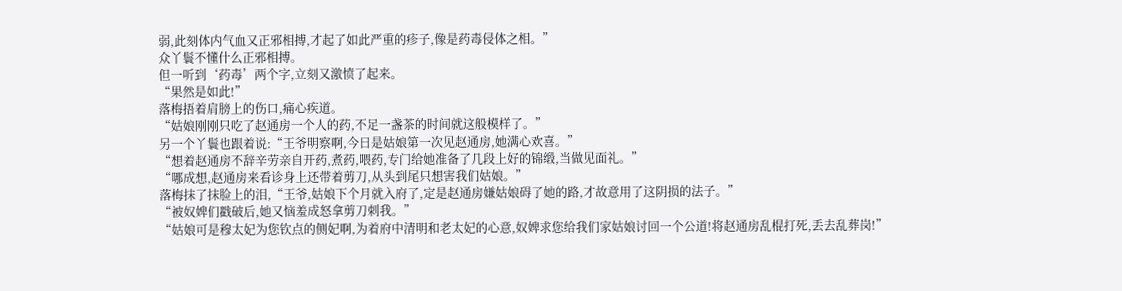弱,此刻体内气血又正邪相搏,才起了如此严重的疹子,像是药毒侵体之相。”
众丫鬟不懂什么正邪相搏。
但一听到‘药毒’两个字,立刻又激愤了起来。
“果然是如此!”
落梅捂着肩膀上的伤口,痛心疾道。
“姑娘刚刚只吃了赵通房一个人的药,不足一盏茶的时间就这般模样了。”
另一个丫鬟也跟着说:“王爷明察啊,今日是姑娘第一次见赵通房,她满心欢喜。”
“想着赵通房不辞辛劳亲自开药,煮药,喂药,专门给她准备了几段上好的锦缎,当做见面礼。”
“哪成想,赵通房来看诊身上还带着剪刀,从头到尾只想害我们姑娘。”
落梅抹了抹脸上的泪,“王爷,姑娘下个月就入府了,定是赵通房嫌姑娘碍了她的路,才故意用了这阴损的法子。”
“被奴婢们戳破后,她又恼羞成怒拿剪刀刺我。”
“姑娘可是穆太妃为您钦点的侧妃啊,为着府中清明和老太妃的心意,奴婢求您给我们家姑娘讨回一个公道!将赵通房乱棍打死,丢去乱葬岗!”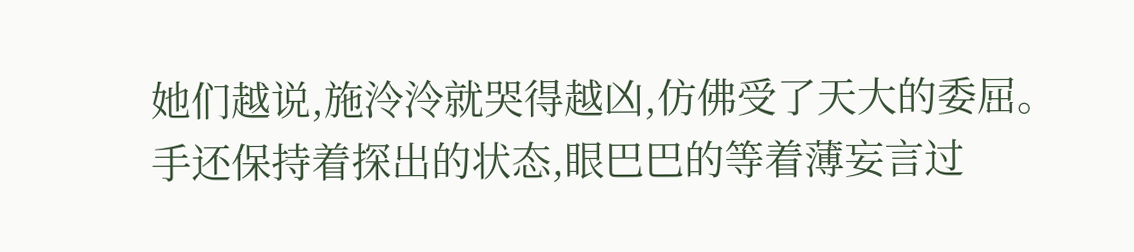她们越说,施泠泠就哭得越凶,仿佛受了天大的委屈。
手还保持着探出的状态,眼巴巴的等着薄妄言过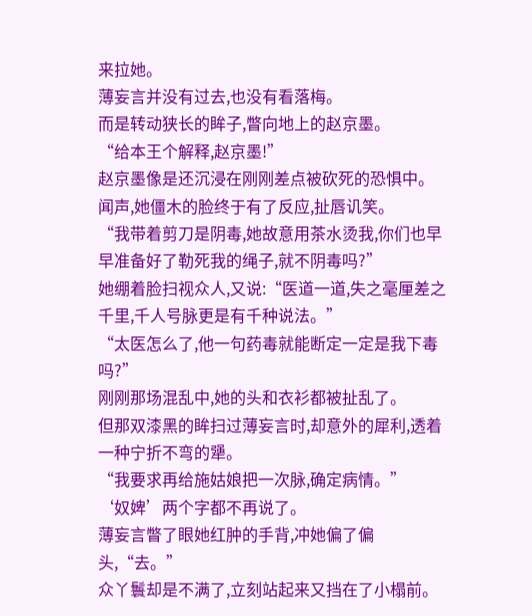来拉她。
薄妄言并没有过去,也没有看落梅。
而是转动狭长的眸子,瞥向地上的赵京墨。
“给本王个解释,赵京墨!”
赵京墨像是还沉浸在刚刚差点被砍死的恐惧中。
闻声,她僵木的脸终于有了反应,扯唇讥笑。
“我带着剪刀是阴毒,她故意用茶水烫我,你们也早早准备好了勒死我的绳子,就不阴毒吗?”
她绷着脸扫视众人,又说:“医道一道,失之毫厘差之千里,千人号脉更是有千种说法。”
“太医怎么了,他一句药毒就能断定一定是我下毒吗?”
刚刚那场混乱中,她的头和衣衫都被扯乱了。
但那双漆黑的眸扫过薄妄言时,却意外的犀利,透着一种宁折不弯的犟。
“我要求再给施姑娘把一次脉,确定病情。”
‘奴婢’两个字都不再说了。
薄妄言瞥了眼她红肿的手背,冲她偏了偏头,“去。”
众丫鬟却是不满了,立刻站起来又挡在了小榻前。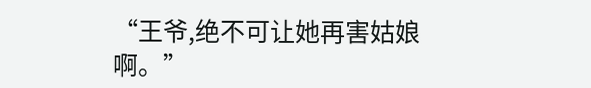“王爷,绝不可让她再害姑娘啊。”